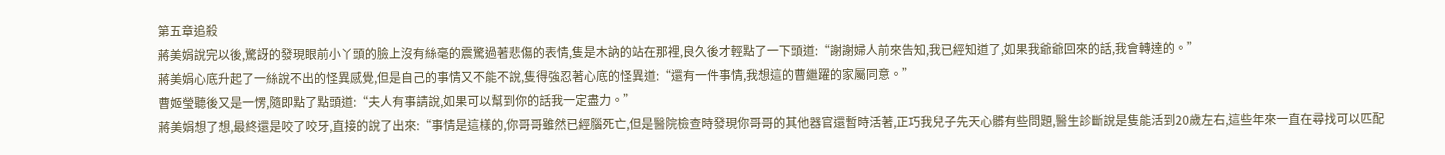第五章追殺
蔣美娟說完以後,驚訝的發現眼前小丫頭的臉上沒有絲毫的震驚過著悲傷的表情,隻是木訥的站在那裡,良久後才輕點了一下頭道:“謝謝婦人前來告知,我已經知道了,如果我爺爺回來的話,我會轉達的。”
蔣美娟心底升起了一絲說不出的怪異感覺,但是自己的事情又不能不說,隻得強忍著心底的怪異道:“還有一件事情,我想這的曹繼躍的家屬同意。”
曹姬瑩聽後又是一愣,隨即點了點頭道:“夫人有事請說,如果可以幫到你的話我一定盡力。”
蔣美娟想了想,最終還是咬了咬牙,直接的說了出來:“事情是這樣的,你哥哥雖然已經腦死亡,但是醫院檢查時發現你哥哥的其他器官還暫時活著,正巧我兒子先天心髒有些問題,醫生診斷說是隻能活到20歲左右,這些年來一直在尋找可以匹配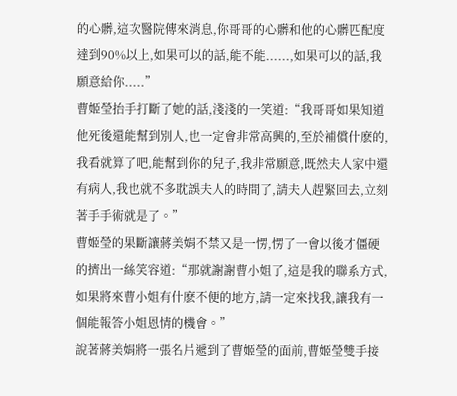的心髒,這次醫院傳來消息,你哥哥的心髒和他的心髒匹配度達到90%以上,如果可以的話,能不能......,如果可以的話,我願意給你.....”
曹姬瑩抬手打斷了她的話,淺淺的一笑道:“我哥哥如果知道他死後還能幫到別人,也一定會非常高興的,至於補償什麽的,我看就算了吧,能幫到你的兒子,我非常願意,既然夫人家中還有病人,我也就不多耽誤夫人的時間了,請夫人趕緊回去,立刻著手手術就是了。”
曹姬瑩的果斷讓蔣美娟不禁又是一愣,愣了一會以後才僵硬的擠出一絲笑容道:“那就謝謝曹小姐了,這是我的聯系方式,如果將來曹小姐有什麽不便的地方,請一定來找我,讓我有一個能報答小姐恩情的機會。”
說著蔣美娟將一張名片遞到了曹姬瑩的面前,曹姬瑩雙手接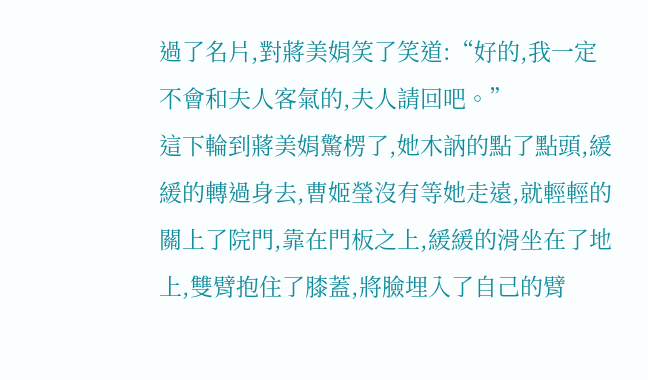過了名片,對蔣美娟笑了笑道:“好的,我一定不會和夫人客氣的,夫人請回吧。”
這下輪到蔣美娟驚楞了,她木訥的點了點頭,緩緩的轉過身去,曹姬瑩沒有等她走遠,就輕輕的關上了院門,靠在門板之上,緩緩的滑坐在了地上,雙臂抱住了膝蓋,將臉埋入了自己的臂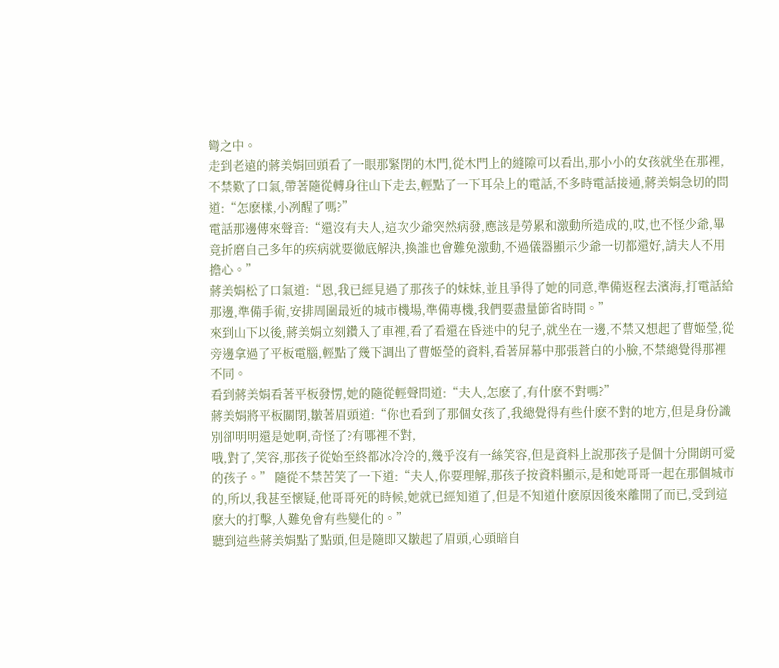彎之中。
走到老遠的蔣美娟回頭看了一眼那緊閉的木門,從木門上的縫隙可以看出,那小小的女孩就坐在那裡,不禁歎了口氣,帶著隨從轉身往山下走去,輕點了一下耳朵上的電話,不多時電話接通,蔣美娟急切的問道:“怎麽樣,小冽醒了嗎?”
電話那邊傳來聲音:“還沒有夫人,這次少爺突然病發,應該是勞累和激動所造成的,哎,也不怪少爺,畢竟折磨自己多年的疾病就要徹底解決,換誰也會難免激動,不過儀器顯示少爺一切都還好,請夫人不用擔心。”
蔣美娟松了口氣道:“恩,我已經見過了那孩子的妹妹,並且爭得了她的同意,準備返程去濱海,打電話給那邊,準備手術,安排周圍最近的城市機場,準備專機,我們要盡量節省時間。”
來到山下以後,蔣美娟立刻鑽入了車裡,看了看還在昏迷中的兒子,就坐在一邊,不禁又想起了曹姬瑩,從旁邊拿過了平板電腦,輕點了幾下調出了曹姬瑩的資料,看著屏幕中那張蒼白的小臉,不禁總覺得那裡不同。
看到蔣美娟看著平板發愣,她的隨從輕聲問道:“夫人,怎麽了,有什麽不對嗎?”
蔣美娟將平板關閉,皺著眉頭道:“你也看到了那個女孩了,我總覺得有些什麽不對的地方,但是身份識別卻明明還是她啊,奇怪了?有哪裡不對,
哦,對了,笑容,那孩子從始至終都冰冷冷的,幾乎沒有一絲笑容,但是資料上說那孩子是個十分開朗可愛的孩子。” 隨從不禁苦笑了一下道:“夫人,你要理解,那孩子按資料顯示,是和她哥哥一起在那個城市的,所以,我甚至懷疑,他哥哥死的時候,她就已經知道了,但是不知道什麽原因後來離開了而已,受到這麽大的打擊,人難免會有些變化的。”
聽到這些蔣美娟點了點頭,但是隨即又皺起了眉頭,心頭暗自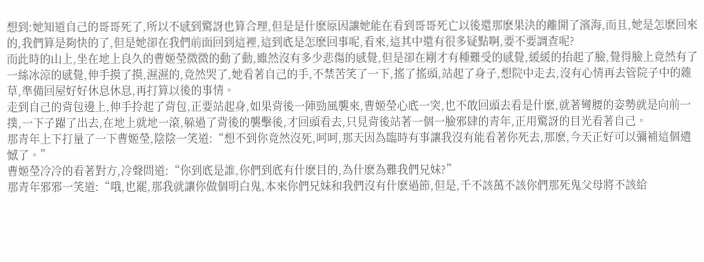想到:她知道自己的哥哥死了,所以不感到驚訝也算合理,但是是什麽原因讓她能在看到哥哥死亡以後還那麽果決的離開了濱海,而且,她是怎麽回來的,我們算是夠快的了,但是她卻在我們前面回到這裡,這到底是怎麽回事呢,看來,這其中還有很多疑點啊,要不要調查呢?
而此時的山上,坐在地上良久的曹姬瑩微微的動了動,雖然沒有多少悲傷的感覺,但是卻在剛才有種難受的感覺,緩緩的抬起了臉,覺得臉上竟然有了一絲冰涼的感覺,伸手摸了摸,濕濕的,竟然哭了,她看著自己的手,不禁苦笑了一下,搖了搖頭,站起了身子,想院中走去,沒有心情再去管院子中的雜草,準備回屋好好休息休息,再打算以後的事情。
走到自己的背包邊上,伸手拎起了背包,正要站起身,如果背後一陣勁風襲來,曹姬瑩心底一突,也不敢回頭去看是什麽,就著彎腰的姿勢就是向前一撲,一下子躍了出去,在地上就地一滾,躲過了背後的襲擊後,才回頭看去,只見背後站著一個一臉邪肆的青年,正用驚訝的目光看著自己。
那青年上下打量了一下曹姬瑩,陰陰一笑道:“想不到你竟然沒死,呵呵,那天因為臨時有事讓我沒有能看著你死去,那麽,今天正好可以彌補這個遺憾了。”
曹姬瑩冷冷的看著對方,冷聲問道:“你到底是誰,你們到底有什麽目的,為什麽為難我們兄妹?”
那青年邪邪一笑道:“哦,也罷,那我就讓你做個明白鬼,本來你們兄妹和我們沒有什麽過節,但是,千不該萬不該你們那死鬼父母將不該給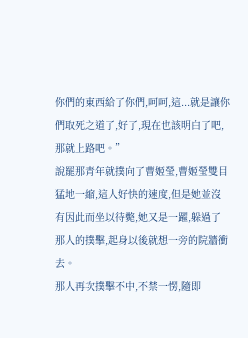你們的東西給了你們,呵呵,這...就是讓你們取死之道了,好了,現在也該明白了吧,那就上路吧。”
說罷那青年就撲向了曹姬瑩,曹姬瑩雙目猛地一縮,這人好快的速度,但是她並沒有因此而坐以待斃,她又是一躍,躲過了那人的撲擊,起身以後就想一旁的院牆衝去。
那人再次撲擊不中,不禁一愣,隨即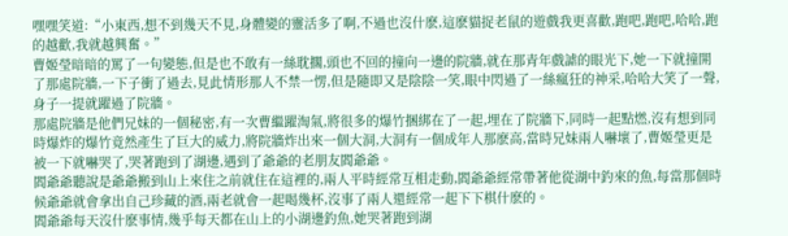嘿嘿笑道:“小東西,想不到幾天不見,身體變的靈活多了啊,不過也沒什麽,這麽貓捉老鼠的遊戲我更喜歡,跑吧,跑吧,哈哈,跑的越歡,我就越興奮。”
曹姬瑩暗暗的罵了一句變態,但是也不敢有一絲耽擱,頭也不回的撞向一邊的院牆,就在那青年戲謔的眼光下,她一下就撞開了那處院牆,一下子衝了過去,見此情形那人不禁一愣,但是隨即又是陰陰一笑,眼中閃過了一絲瘋狂的神采,哈哈大笑了一聲,身子一提就躍過了院牆。
那處院牆是他們兄妹的一個秘密,有一次曹繼躍淘氣,將很多的爆竹捆綁在了一起,埋在了院牆下,同時一起點燃,沒有想到同時爆炸的爆竹竟然產生了巨大的威力,將院牆炸出來一個大洞,大洞有一個成年人那麽高,當時兄妹兩人嚇壞了,曹姬瑩更是被一下就嚇哭了,哭著跑到了湖邊,遇到了爺爺的老朋友閻爺爺。
閻爺爺聽說是爺爺搬到山上來住之前就住在這裡的,兩人平時經常互相走動,閻爺爺經常帶著他從湖中釣來的魚,每當那個時候爺爺就會拿出自己珍藏的酒,兩老就會一起喝幾杯,沒事了兩人還經常一起下下棋什麽的。
閻爺爺每天沒什麽事情,幾乎每天都在山上的小湖邊釣魚,她哭著跑到湖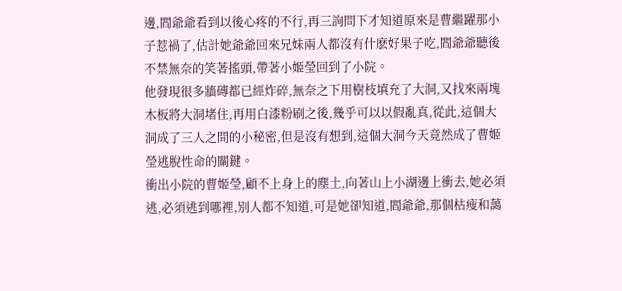邊,閻爺爺看到以後心疼的不行,再三詢問下才知道原來是曹繼躍那小子惹禍了,估計她爺爺回來兄妹兩人都沒有什麽好果子吃,閻爺爺聽後不禁無奈的笑著搖頭,帶著小姬瑩回到了小院。
他發現很多牆磚都已經炸碎,無奈之下用樹枝填充了大洞,又找來兩塊木板將大洞堵住,再用白漆粉刷之後,幾乎可以以假亂真,從此,這個大洞成了三人之間的小秘密,但是沒有想到,這個大洞今天竟然成了曹姬瑩逃脫性命的關鍵。
衝出小院的曹姬瑩,顧不上身上的塵土,向著山上小湖邊上衝去,她必須逃,必須逃到哪裡,別人都不知道,可是她卻知道,閻爺爺,那個枯瘦和藹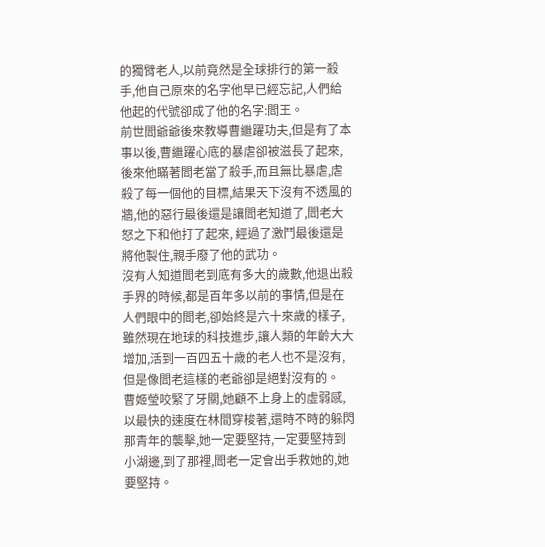的獨臂老人,以前竟然是全球排行的第一殺手,他自己原來的名字他早已經忘記,人們給他起的代號卻成了他的名字:閻王。
前世閻爺爺後來教導曹繼躍功夫,但是有了本事以後,曹繼躍心底的暴虐卻被滋長了起來,後來他瞞著閻老當了殺手,而且無比暴虐,虐殺了每一個他的目標,結果天下沒有不透風的牆,他的惡行最後還是讓閻老知道了,閻老大怒之下和他打了起來, 經過了激鬥最後還是將他製住,親手廢了他的武功。
沒有人知道閻老到底有多大的歲數,他退出殺手界的時候,都是百年多以前的事情,但是在人們眼中的閻老,卻始終是六十來歲的樣子,雖然現在地球的科技進步,讓人類的年齡大大增加,活到一百四五十歲的老人也不是沒有,但是像閻老這樣的老爺卻是絕對沒有的。
曹姬瑩咬緊了牙關,她顧不上身上的虛弱感,以最快的速度在林間穿梭著,還時不時的躲閃那青年的襲擊,她一定要堅持,一定要堅持到小湖邊,到了那裡,閻老一定會出手救她的,她要堅持。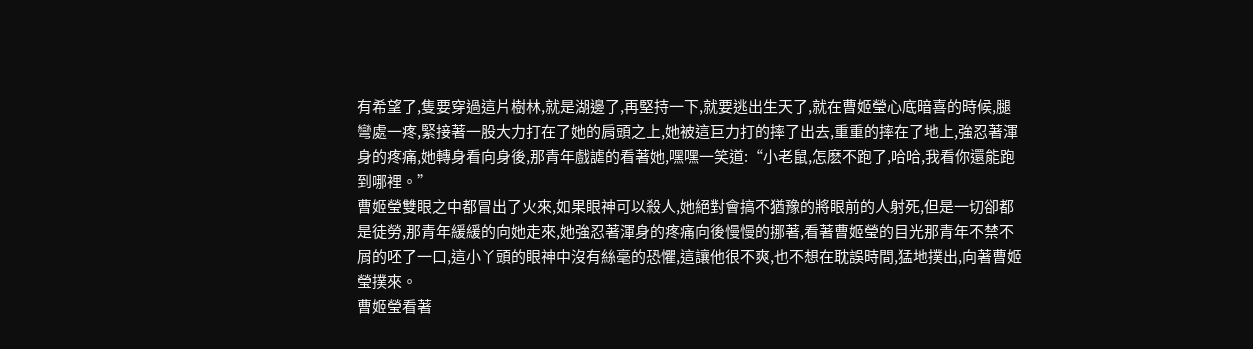有希望了,隻要穿過這片樹林,就是湖邊了,再堅持一下,就要逃出生天了,就在曹姬瑩心底暗喜的時候,腿彎處一疼,緊接著一股大力打在了她的肩頭之上,她被這巨力打的摔了出去,重重的摔在了地上,強忍著渾身的疼痛,她轉身看向身後,那青年戲謔的看著她,嘿嘿一笑道:“小老鼠,怎麽不跑了,哈哈,我看你還能跑到哪裡。”
曹姬瑩雙眼之中都冒出了火來,如果眼神可以殺人,她絕對會搞不猶豫的將眼前的人射死,但是一切卻都是徒勞,那青年緩緩的向她走來,她強忍著渾身的疼痛向後慢慢的挪著,看著曹姬瑩的目光那青年不禁不屑的呸了一口,這小丫頭的眼神中沒有絲毫的恐懼,這讓他很不爽,也不想在耽誤時間,猛地撲出,向著曹姬瑩撲來。
曹姬瑩看著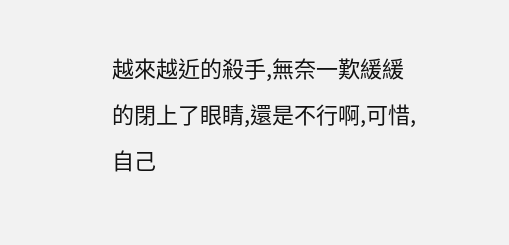越來越近的殺手,無奈一歎緩緩的閉上了眼睛,還是不行啊,可惜,自己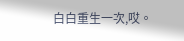白白重生一次,哎。